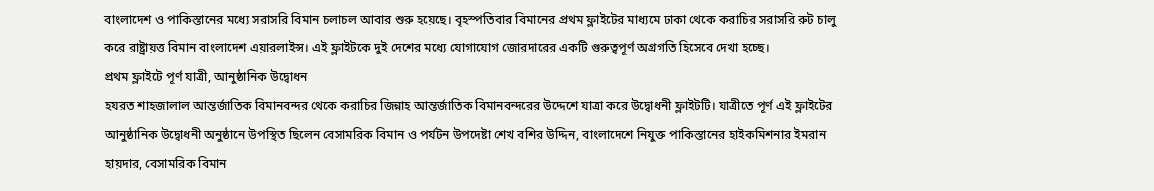বাংলাদেশ ও পাকিস্তানের মধ্যে সরাসরি বিমান চলাচল আবার শুরু হয়েছে। বৃহস্পতিবার বিমানের প্রথম ফ্লাইটের মাধ্যমে ঢাকা থেকে করাচির সরাসরি রুট চালু করে রাষ্ট্রায়ত্ত বিমান বাংলাদেশ এয়ারলাইন্স। এই ফ্লাইটকে দুই দেশের মধ্যে যোগাযোগ জোরদারের একটি গুরুত্বপূর্ণ অগ্রগতি হিসেবে দেখা হচ্ছে।
প্রথম ফ্লাইটে পূর্ণ যাত্রী, আনুষ্ঠানিক উদ্বোধন
হযরত শাহজালাল আন্তর্জাতিক বিমানবন্দর থেকে করাচির জিন্নাহ আন্তর্জাতিক বিমানবন্দরের উদ্দেশে যাত্রা করে উদ্বোধনী ফ্লাইটটি। যাত্রীতে পূর্ণ এই ফ্লাইটের আনুষ্ঠানিক উদ্বোধনী অনুষ্ঠানে উপস্থিত ছিলেন বেসামরিক বিমান ও পর্যটন উপদেষ্টা শেখ বশির উদ্দিন, বাংলাদেশে নিযুক্ত পাকিস্তানের হাইকমিশনার ইমরান হায়দার, বেসামরিক বিমান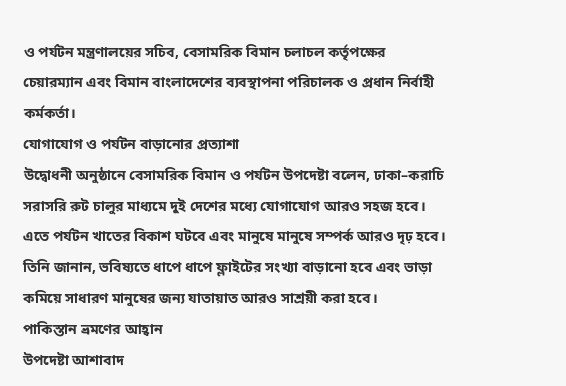ও পর্যটন মন্ত্রণালয়ের সচিব, বেসামরিক বিমান চলাচল কর্তৃপক্ষের চেয়ারম্যান এবং বিমান বাংলাদেশের ব্যবস্থাপনা পরিচালক ও প্রধান নির্বাহী কর্মকর্তা।
যোগাযোগ ও পর্যটন বাড়ানোর প্রত্যাশা
উদ্বোধনী অনুষ্ঠানে বেসামরিক বিমান ও পর্যটন উপদেষ্টা বলেন, ঢাকা–করাচি সরাসরি রুট চালুর মাধ্যমে দুই দেশের মধ্যে যোগাযোগ আরও সহজ হবে। এতে পর্যটন খাতের বিকাশ ঘটবে এবং মানুষে মানুষে সম্পর্ক আরও দৃঢ় হবে। তিনি জানান, ভবিষ্যতে ধাপে ধাপে ফ্লাইটের সংখ্যা বাড়ানো হবে এবং ভাড়া কমিয়ে সাধারণ মানুষের জন্য যাতায়াত আরও সাশ্রয়ী করা হবে।
পাকিস্তান ভ্রমণের আহ্বান
উপদেষ্টা আশাবাদ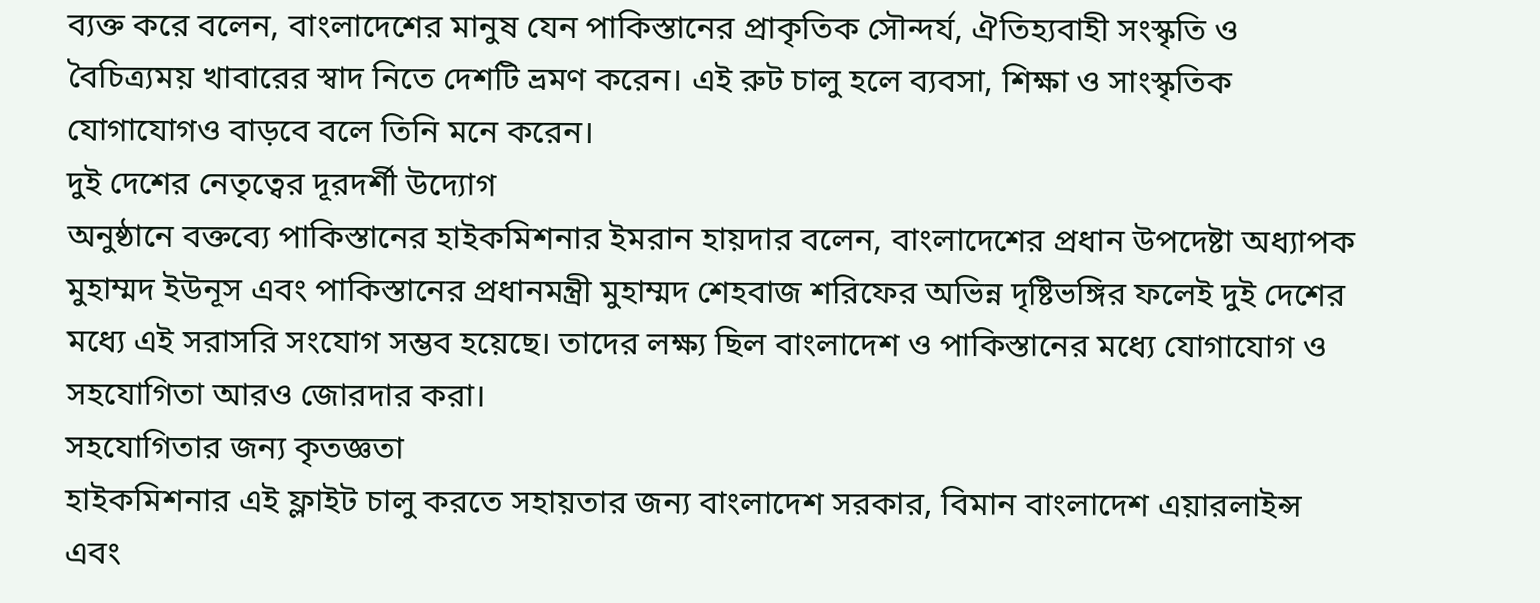ব্যক্ত করে বলেন, বাংলাদেশের মানুষ যেন পাকিস্তানের প্রাকৃতিক সৌন্দর্য, ঐতিহ্যবাহী সংস্কৃতি ও বৈচিত্র্যময় খাবারের স্বাদ নিতে দেশটি ভ্রমণ করেন। এই রুট চালু হলে ব্যবসা, শিক্ষা ও সাংস্কৃতিক যোগাযোগও বাড়বে বলে তিনি মনে করেন।
দুই দেশের নেতৃত্বের দূরদর্শী উদ্যোগ
অনুষ্ঠানে বক্তব্যে পাকিস্তানের হাইকমিশনার ইমরান হায়দার বলেন, বাংলাদেশের প্রধান উপদেষ্টা অধ্যাপক মুহাম্মদ ইউনূস এবং পাকিস্তানের প্রধানমন্ত্রী মুহাম্মদ শেহবাজ শরিফের অভিন্ন দৃষ্টিভঙ্গির ফলেই দুই দেশের মধ্যে এই সরাসরি সংযোগ সম্ভব হয়েছে। তাদের লক্ষ্য ছিল বাংলাদেশ ও পাকিস্তানের মধ্যে যোগাযোগ ও সহযোগিতা আরও জোরদার করা।
সহযোগিতার জন্য কৃতজ্ঞতা
হাইকমিশনার এই ফ্লাইট চালু করতে সহায়তার জন্য বাংলাদেশ সরকার, বিমান বাংলাদেশ এয়ারলাইন্স এবং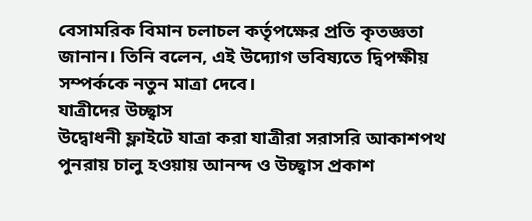বেসামরিক বিমান চলাচল কর্তৃপক্ষের প্রতি কৃতজ্ঞতা জানান। তিনি বলেন, এই উদ্যোগ ভবিষ্যতে দ্বিপক্ষীয় সম্পর্ককে নতুন মাত্রা দেবে।
যাত্রীদের উচ্ছ্বাস
উদ্বোধনী ফ্লাইটে যাত্রা করা যাত্রীরা সরাসরি আকাশপথ পুনরায় চালু হওয়ায় আনন্দ ও উচ্ছ্বাস প্রকাশ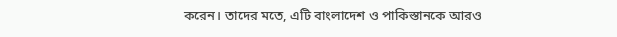করেন। তাদের মতে, এটি বাংলাদেশ ও পাকিস্তানকে আরও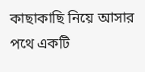কাছাকাছি নিয়ে আসার পথে একটি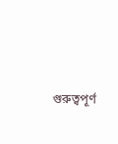গুরুত্বপূর্ণ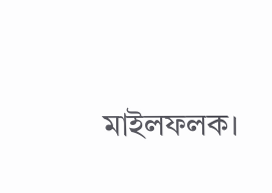মাইলফলক।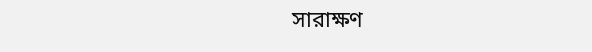সারাক্ষণ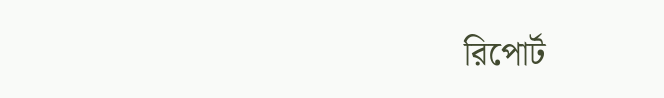রিপোর্ট